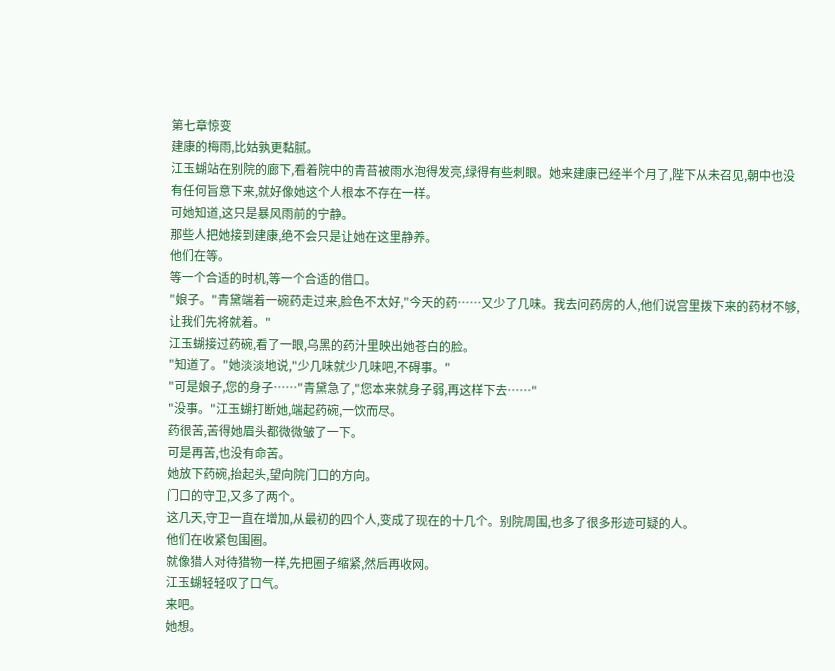第七章惊变
建康的梅雨,比姑孰更黏腻。
江玉蝴站在别院的廊下,看着院中的青苔被雨水泡得发亮,绿得有些刺眼。她来建康已经半个月了,陛下从未召见,朝中也没有任何旨意下来,就好像她这个人根本不存在一样。
可她知道,这只是暴风雨前的宁静。
那些人把她接到建康,绝不会只是让她在这里静养。
他们在等。
等一个合适的时机,等一个合适的借口。
"娘子。"青黛端着一碗药走过来,脸色不太好,"今天的药……又少了几味。我去问药房的人,他们说宫里拨下来的药材不够,让我们先将就着。"
江玉蝴接过药碗,看了一眼,乌黑的药汁里映出她苍白的脸。
"知道了。"她淡淡地说,"少几味就少几味吧,不碍事。"
"可是娘子,您的身子……"青黛急了,"您本来就身子弱,再这样下去……"
"没事。"江玉蝴打断她,端起药碗,一饮而尽。
药很苦,苦得她眉头都微微皱了一下。
可是再苦,也没有命苦。
她放下药碗,抬起头,望向院门口的方向。
门口的守卫,又多了两个。
这几天,守卫一直在增加,从最初的四个人,变成了现在的十几个。别院周围,也多了很多形迹可疑的人。
他们在收紧包围圈。
就像猎人对待猎物一样,先把圈子缩紧,然后再收网。
江玉蝴轻轻叹了口气。
来吧。
她想。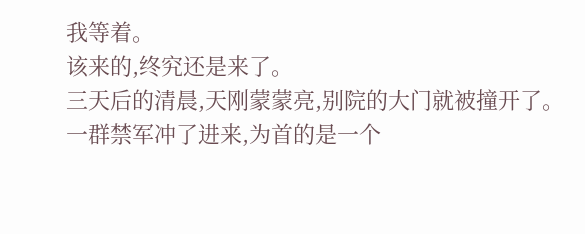我等着。
该来的,终究还是来了。
三天后的清晨,天刚蒙蒙亮,别院的大门就被撞开了。
一群禁军冲了进来,为首的是一个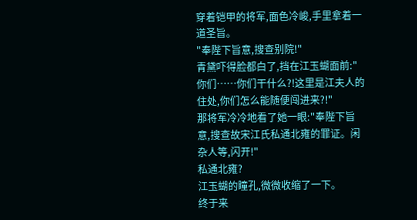穿着铠甲的将军,面色冷峻,手里拿着一道圣旨。
"奉陛下旨意,搜查别院!"
青黛吓得脸都白了,挡在江玉蝴面前:"你们……你们干什么?!这里是江夫人的住处,你们怎么能随便闯进来?!"
那将军冷冷地看了她一眼:"奉陛下旨意,搜查故宋江氏私通北雍的罪证。闲杂人等,闪开!"
私通北雍?
江玉蝴的瞳孔,微微收缩了一下。
终于来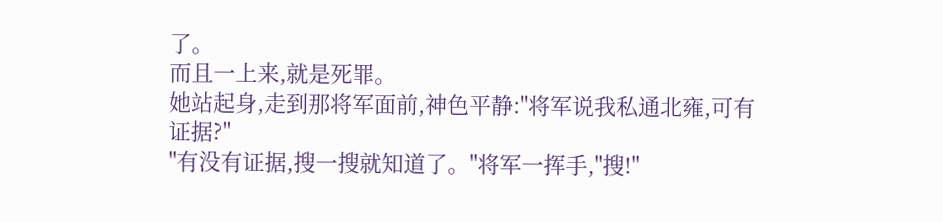了。
而且一上来,就是死罪。
她站起身,走到那将军面前,神色平静:"将军说我私通北雍,可有证据?"
"有没有证据,搜一搜就知道了。"将军一挥手,"搜!"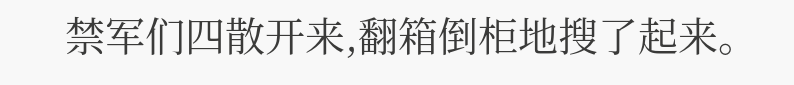禁军们四散开来,翻箱倒柜地搜了起来。